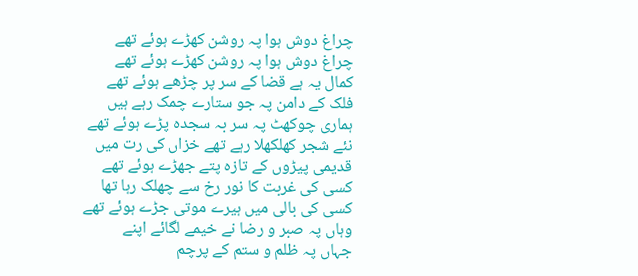چراغ دوش ہوا پہ روشن کھڑے ہوئے تھے
چراغ دوش ہوا پہ روشن کھڑے ہوئے تھے
کمال یہ ہے قضا کے سر پر چڑھے ہوئے تھے
فلک کے دامن پہ جو ستارے چمک رہے ہیں
ہماری چوکھٹ پہ سر بہ سجدہ پڑے ہوئے تھے
نئے شجر کھلکھلا رہے تھے خزاں کی رت میں
قدیمی پیڑوں کے تازہ پتے جھڑے ہوئے تھے
کسی کی غربت کا نور رخ سے چھلک رہا تھا
کسی کی بالی میں ہیرے موتی جڑے ہوئے تھے
وہاں پہ صبر و رضا نے خیمے لگائے اپنے
جہاں پہ ظلم و ستم کے پرچم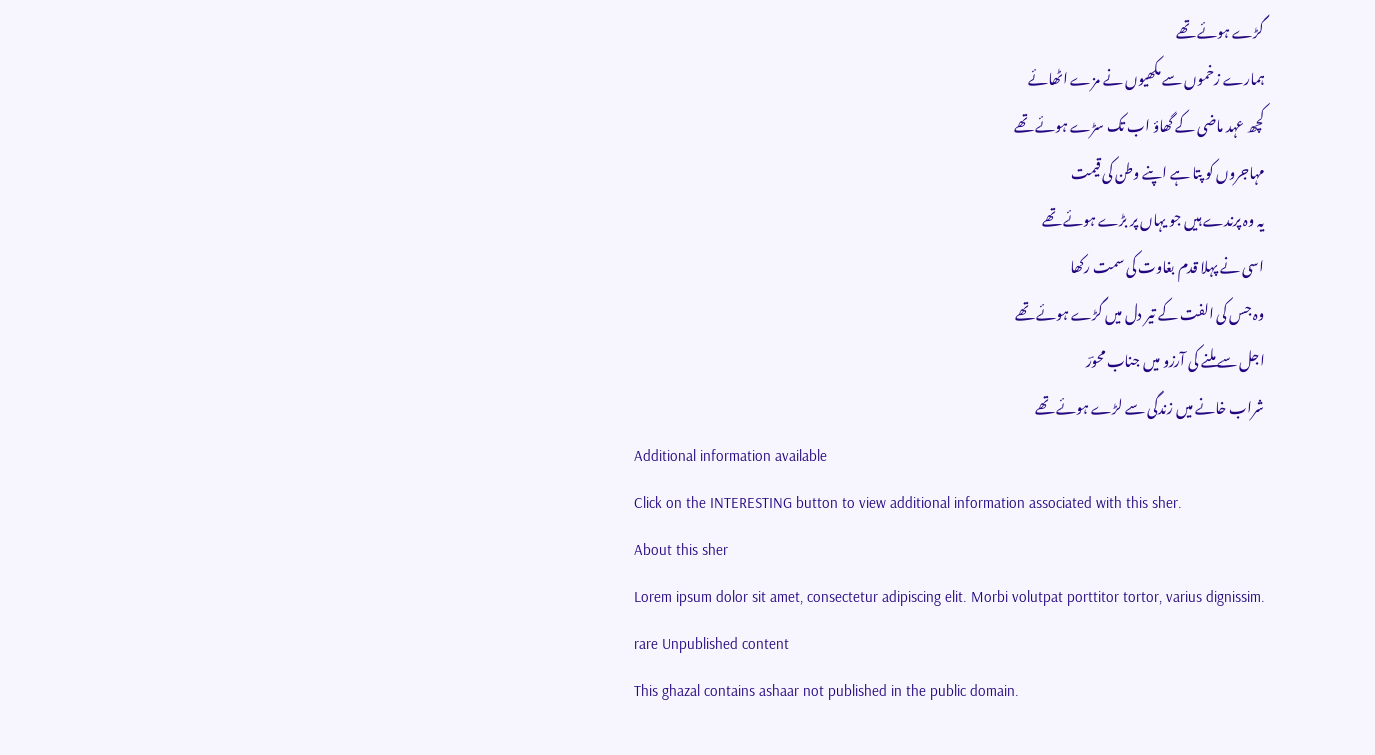گڑے ہوئے تھے
ہمارے زخموں سے مکھیوں نے مزے اٹھائے
کچھ عہد ماضی کے گھاؤ اب تک سڑے ہوئے تھے
مہاجروں کو پتا ہے اپنے وطن کی قیمت
یہ وہ پرندے ہیں جو یہاں پر بڑے ہوئے تھے
اسی نے پہلا قدم بغاوت کی سمت رکھا
وہ جس کی الفت کے تیر دل میں گڑے ہوئے تھے
اجل سے ملنے کی آرزو میں جناب محورؔ
شراب خانے میں زندگی سے لڑے ہوئے تھے
Additional information available
Click on the INTERESTING button to view additional information associated with this sher.
About this sher
Lorem ipsum dolor sit amet, consectetur adipiscing elit. Morbi volutpat porttitor tortor, varius dignissim.
rare Unpublished content
This ghazal contains ashaar not published in the public domain.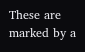These are marked by a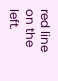red line on the left.